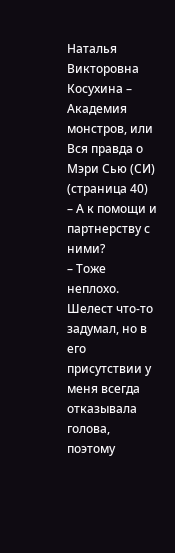Наталья Викторовна Косухина – Академия монстров, или Вся правда о Мэри Сью (СИ) (страница 40)
– А к помощи и партнерству с ними?
– Тоже неплохо.
Шелест что-то задумал, но в его присутствии у меня всегда отказывала голова, поэтому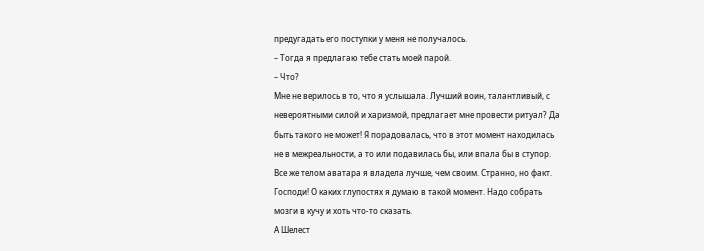предугадать его поступки у меня не получалось.
– Тогда я предлагаю тебе стать моей парой.
– Что?
Мне не верилось в то, что я услышала. Лучший воин, талантливый, с невероятными силой и харизмой, предлагает мне провести ритуал? Да быть такого не может! Я порадовалась, что в этот момент находилась не в межреальности, а то или подавилась бы, или впала бы в ступор. Все же телом аватара я владела лучше, чем своим. Странно, но факт. Господи! О каких глупостях я думаю в такой момент. Надо собрать мозги в кучу и хоть что-то сказать.
А Шелест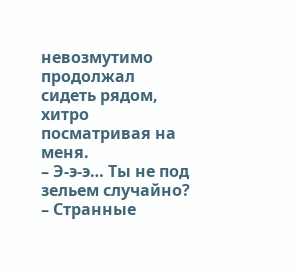невозмутимо продолжал сидеть рядом, хитро посматривая на меня.
– Э-э-э… Ты не под зельем случайно?
– Странные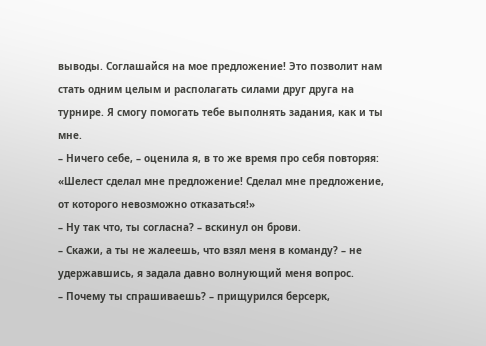выводы. Соглашайся на мое предложение! Это позволит нам стать одним целым и располагать силами друг друга на турнире. Я смогу помогать тебе выполнять задания, как и ты мне.
– Ничего себе, – оценила я, в то же время про себя повторяя: «Шелест сделал мне предложение! Сделал мне предложение, от которого невозможно отказаться!»
– Ну так что, ты согласна? – вскинул он брови.
– Скажи, а ты не жалеешь, что взял меня в команду? – не удержавшись, я задала давно волнующий меня вопрос.
– Почему ты спрашиваешь? – прищурился берсерк,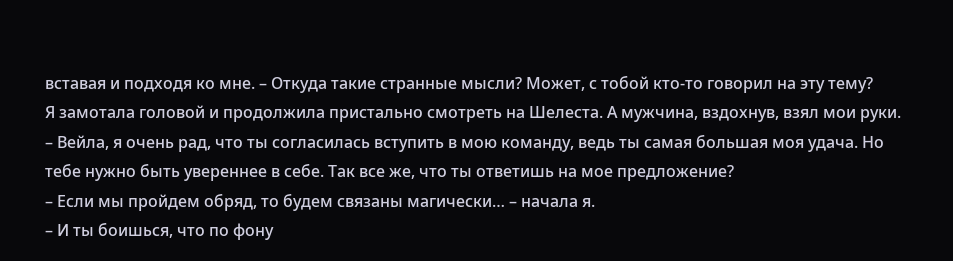вставая и подходя ко мне. – Откуда такие странные мысли? Может, с тобой кто-то говорил на эту тему?
Я замотала головой и продолжила пристально смотреть на Шелеста. А мужчина, вздохнув, взял мои руки.
– Вейла, я очень рад, что ты согласилась вступить в мою команду, ведь ты самая большая моя удача. Но тебе нужно быть увереннее в себе. Так все же, что ты ответишь на мое предложение?
– Если мы пройдем обряд, то будем связаны магически… – начала я.
– И ты боишься, что по фону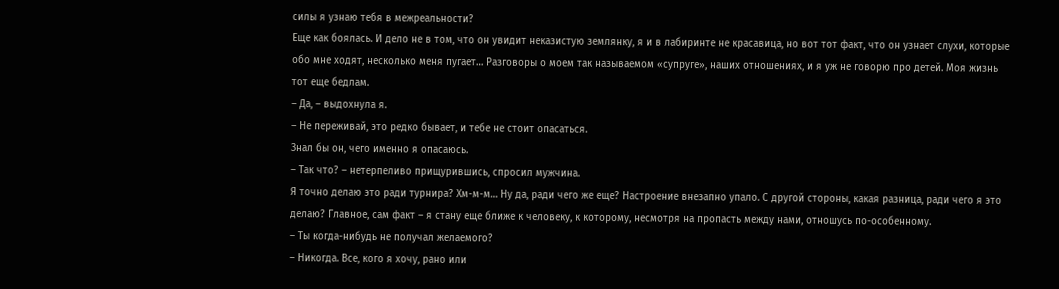силы я узнаю тебя в межреальности?
Еще как боялась. И дело не в том, что он увидит неказистую землянку, я и в лабиринте не красавица, но вот тот факт, что он узнает слухи, которые обо мне ходят, несколько меня пугает… Разговоры о моем так называемом «супруге», наших отношениях, и я уж не говорю про детей. Моя жизнь тот еще бедлам.
– Да, – выдохнула я.
– Не переживай, это редко бывает, и тебе не стоит опасаться.
Знал бы он, чего именно я опасаюсь.
– Так что? – нетерпеливо прищурившись, спросил мужчина.
Я точно делаю это ради турнира? Хм-м-м… Ну да, ради чего же еще? Настроение внезапно упало. С другой стороны, какая разница, ради чего я это делаю? Главное, сам факт – я стану еще ближе к человеку, к которому, несмотря на пропасть между нами, отношусь по-особенному.
– Ты когда-нибудь не получал желаемого?
– Никогда. Все, кого я хочу, рано или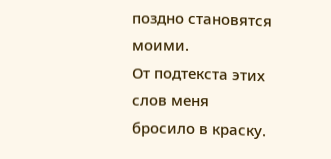поздно становятся моими.
От подтекста этих слов меня бросило в краску.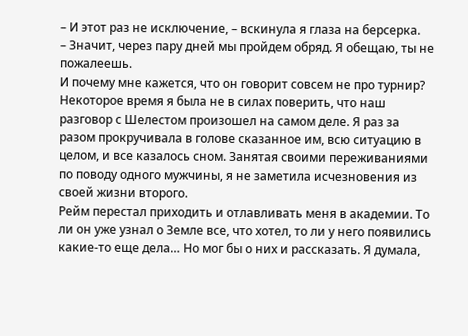– И этот раз не исключение, – вскинула я глаза на берсерка.
– Значит, через пару дней мы пройдем обряд. Я обещаю, ты не пожалеешь.
И почему мне кажется, что он говорит совсем не про турнир?
Некоторое время я была не в силах поверить, что наш разговор с Шелестом произошел на самом деле. Я раз за разом прокручивала в голове сказанное им, всю ситуацию в целом, и все казалось сном. Занятая своими переживаниями по поводу одного мужчины, я не заметила исчезновения из своей жизни второго.
Рейм перестал приходить и отлавливать меня в академии. То ли он уже узнал о Земле все, что хотел, то ли у него появились какие-то еще дела… Но мог бы о них и рассказать. Я думала,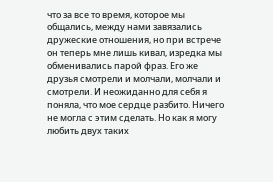что за все то время, которое мы общались, между нами завязались дружеские отношения, но при встрече он теперь мне лишь кивал, изредка мы обменивались парой фраз. Его же друзья смотрели и молчали, молчали и смотрели. И неожиданно для себя я поняла, что мое сердце разбито. Ничего не могла с этим сделать. Но как я могу любить двух таких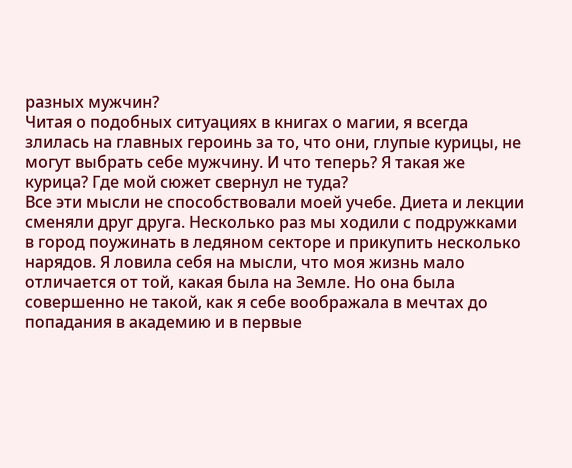разных мужчин?
Читая о подобных ситуациях в книгах о магии, я всегда злилась на главных героинь за то, что они, глупые курицы, не могут выбрать себе мужчину. И что теперь? Я такая же курица? Где мой сюжет свернул не туда?
Все эти мысли не способствовали моей учебе. Диета и лекции сменяли друг друга. Несколько раз мы ходили с подружками в город поужинать в ледяном секторе и прикупить несколько нарядов. Я ловила себя на мысли, что моя жизнь мало отличается от той, какая была на Земле. Но она была совершенно не такой, как я себе воображала в мечтах до попадания в академию и в первые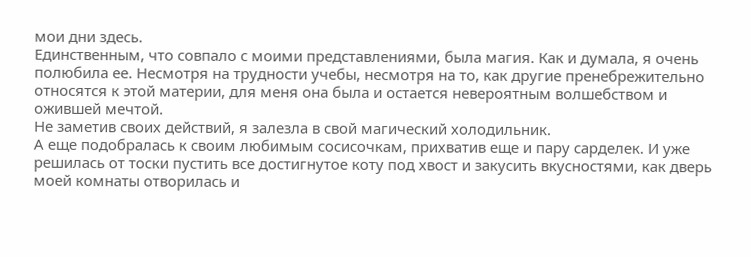мои дни здесь.
Единственным, что совпало с моими представлениями, была магия. Как и думала, я очень полюбила ее. Несмотря на трудности учебы, несмотря на то, как другие пренебрежительно относятся к этой материи, для меня она была и остается невероятным волшебством и ожившей мечтой.
Не заметив своих действий, я залезла в свой магический холодильник.
А еще подобралась к своим любимым сосисочкам, прихватив еще и пару сарделек. И уже решилась от тоски пустить все достигнутое коту под хвост и закусить вкусностями, как дверь моей комнаты отворилась и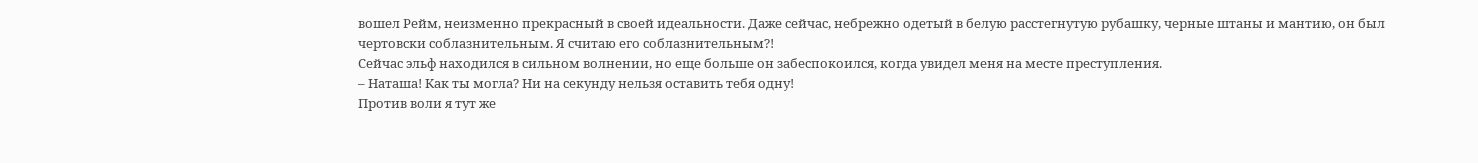вошел Рейм, неизменно прекрасный в своей идеальности. Даже сейчас, небрежно одетый в белую расстегнутую рубашку, черные штаны и мантию, он был чертовски соблазнительным. Я считаю его соблазнительным?!
Сейчас эльф находился в сильном волнении, но еще больше он забеспокоился, когда увидел меня на месте преступления.
– Наташа! Как ты могла? Ни на секунду нельзя оставить тебя одну!
Против воли я тут же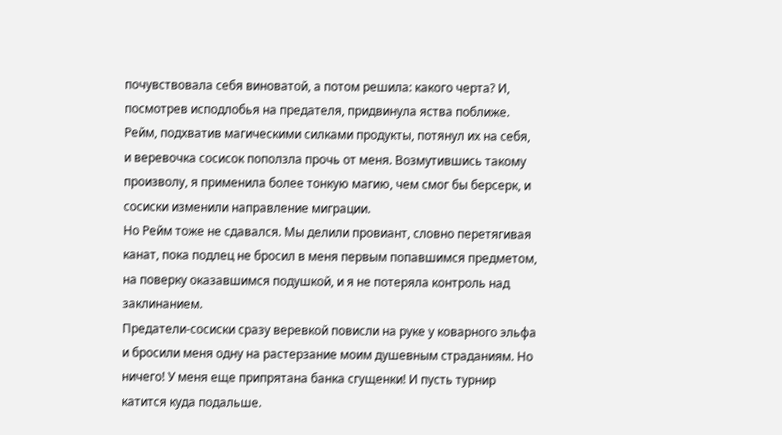почувствовала себя виноватой, а потом решила: какого черта? И, посмотрев исподлобья на предателя, придвинула яства поближе. Рейм, подхватив магическими силками продукты, потянул их на себя, и веревочка сосисок поползла прочь от меня. Возмутившись такому произволу, я применила более тонкую магию, чем смог бы берсерк, и сосиски изменили направление миграции.
Но Рейм тоже не сдавался. Мы делили провиант, словно перетягивая канат, пока подлец не бросил в меня первым попавшимся предметом, на поверку оказавшимся подушкой, и я не потеряла контроль над заклинанием.
Предатели-сосиски сразу веревкой повисли на руке у коварного эльфа и бросили меня одну на растерзание моим душевным страданиям. Но ничего! У меня еще припрятана банка сгущенки! И пусть турнир катится куда подальше.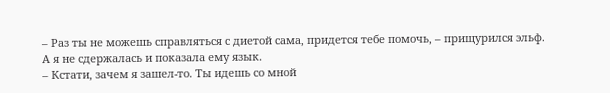– Раз ты не можешь справляться с диетой сама, придется тебе помочь, – прищурился эльф.
А я не сдержалась и показала ему язык.
– Кстати, зачем я зашел-то. Ты идешь со мной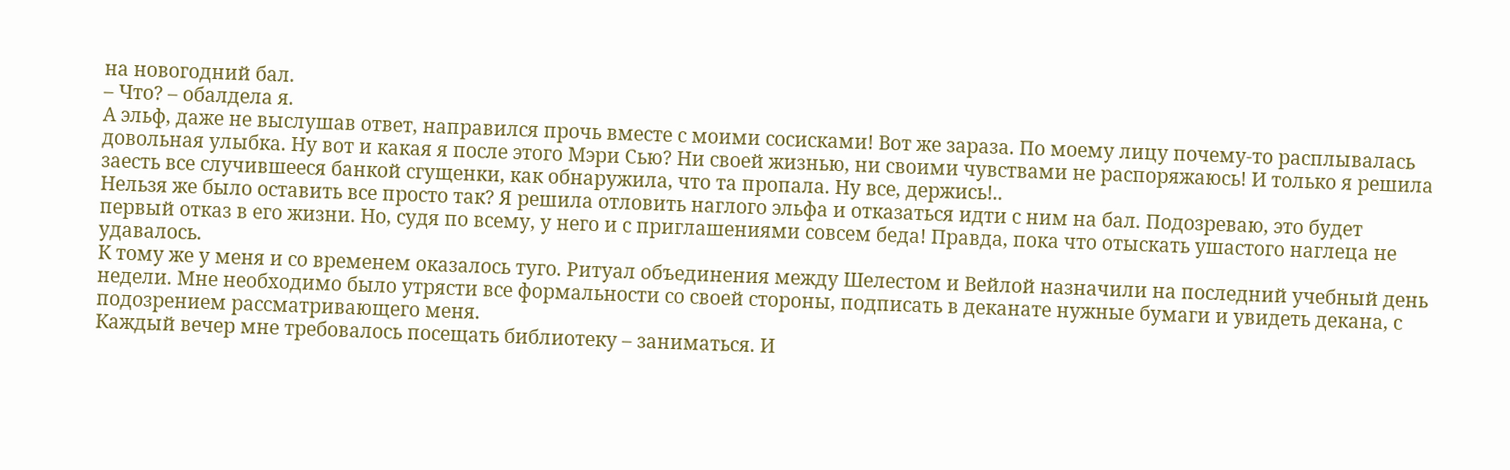на новогодний бал.
– Что? – обалдела я.
А эльф, даже не выслушав ответ, направился прочь вместе с моими сосисками! Вот же зараза. По моему лицу почему-то расплывалась довольная улыбка. Ну вот и какая я после этого Мэри Сью? Ни своей жизнью, ни своими чувствами не распоряжаюсь! И только я решила заесть все случившееся банкой сгущенки, как обнаружила, что та пропала. Ну все, держись!..
Нельзя же было оставить все просто так? Я решила отловить наглого эльфа и отказаться идти с ним на бал. Подозреваю, это будет первый отказ в его жизни. Но, судя по всему, у него и с приглашениями совсем беда! Правда, пока что отыскать ушастого наглеца не удавалось.
К тому же у меня и со временем оказалось туго. Ритуал объединения между Шелестом и Вейлой назначили на последний учебный день недели. Мне необходимо было утрясти все формальности со своей стороны, подписать в деканате нужные бумаги и увидеть декана, с подозрением рассматривающего меня.
Каждый вечер мне требовалось посещать библиотеку – заниматься. И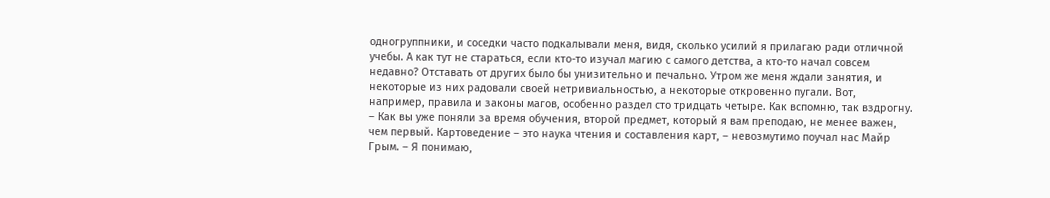одногруппники, и соседки часто подкалывали меня, видя, сколько усилий я прилагаю ради отличной учебы. А как тут не стараться, если кто-то изучал магию с самого детства, а кто-то начал совсем недавно? Отставать от других было бы унизительно и печально. Утром же меня ждали занятия, и некоторые из них радовали своей нетривиальностью, а некоторые откровенно пугали. Вот, например, правила и законы магов, особенно раздел сто тридцать четыре. Как вспомню, так вздрогну.
– Как вы уже поняли за время обучения, второй предмет, который я вам преподаю, не менее важен, чем первый. Картоведение – это наука чтения и составления карт, – невозмутимо поучал нас Майр Грым. – Я понимаю,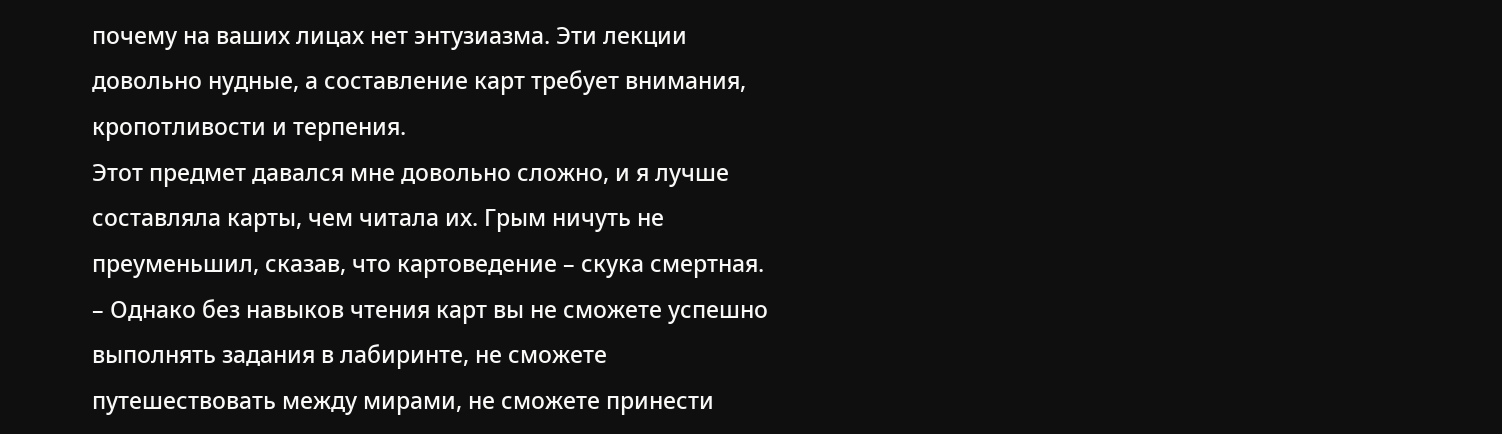почему на ваших лицах нет энтузиазма. Эти лекции довольно нудные, а составление карт требует внимания, кропотливости и терпения.
Этот предмет давался мне довольно сложно, и я лучше составляла карты, чем читала их. Грым ничуть не преуменьшил, сказав, что картоведение – скука смертная.
– Однако без навыков чтения карт вы не сможете успешно выполнять задания в лабиринте, не сможете путешествовать между мирами, не сможете принести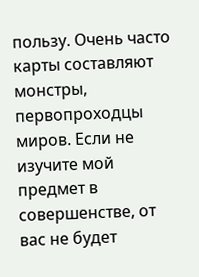пользу. Очень часто карты составляют монстры, первопроходцы миров. Если не изучите мой предмет в совершенстве, от вас не будет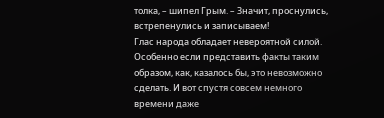толка, – шипел Грым. – Значит, проснулись, встрепенулись и записываем!
Глас народа обладает невероятной силой. Особенно если представить факты таким образом, как, казалось бы, это невозможно сделать. И вот спустя совсем немного времени даже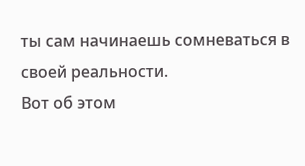ты сам начинаешь сомневаться в своей реальности.
Вот об этом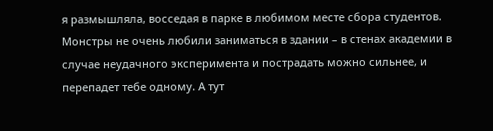я размышляла, восседая в парке в любимом месте сбора студентов. Монстры не очень любили заниматься в здании – в стенах академии в случае неудачного эксперимента и пострадать можно сильнее, и перепадет тебе одному. А тут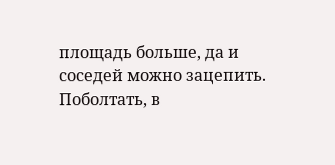площадь больше, да и соседей можно зацепить. Поболтать, в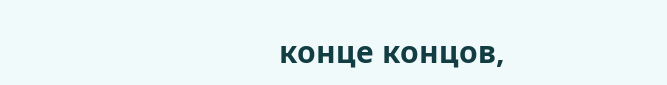конце концов,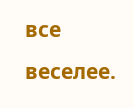все веселее.